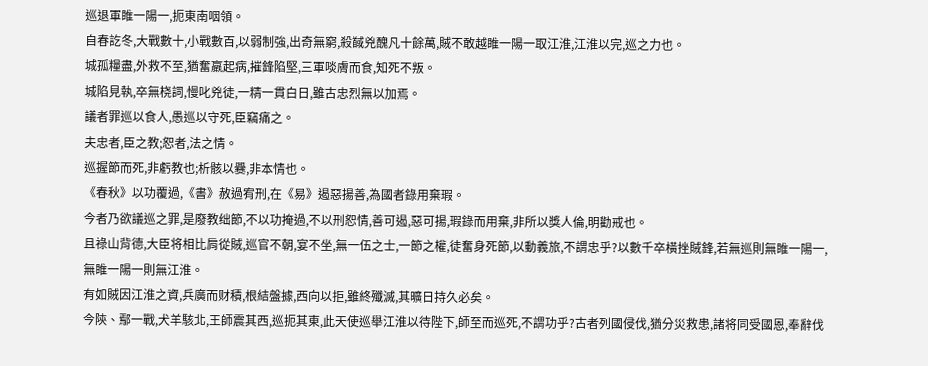巡退軍睢一陽一,扼東南咽領。
自春訖冬,大戰數十,小戰數百,以弱制強,出奇無窮,殺馘兇醜凡十餘萬,賊不敢越睢一陽一取江淮,江淮以完,巡之力也。
城孤糧盡,外救不至,猶奮羸起病,摧鋒陷堅,三軍啖膚而食,知死不叛。
城陷見執,卒無桡詞,慢叱兇徒,一精一貫白日,雖古忠烈無以加焉。
議者罪巡以食人,愚巡以守死,臣竊痛之。
夫忠者,臣之教;恕者,法之情。
巡握節而死,非虧教也;析骸以爨,非本情也。
《春秋》以功覆過,《書》赦過宥刑,在《易》遏惡揚善,為國者錄用棄瑕。
今者乃欲議巡之罪,是廢教绌節,不以功掩過,不以刑恕情,善可遏,惡可揚,瑕錄而用棄,非所以獎人倫,明勸戒也。
且祿山背德,大臣将相比肩從賊,巡官不朝,宴不坐,無一伍之士,一節之權,徒奮身死節,以動義旅,不謂忠乎?以數千卒橫挫賊鋒,若無巡則無睢一陽一,無睢一陽一則無江淮。
有如賊因江淮之資,兵廣而财積,根結盤據,西向以拒,雖終殲滅,其曠日持久必矣。
今陝、鄢一戰,犬羊駭北,王師震其西,巡扼其東,此天使巡舉江淮以待陛下,師至而巡死,不謂功乎?古者列國侵伐,猶分災救患,諸将同受國恩,奉辭伐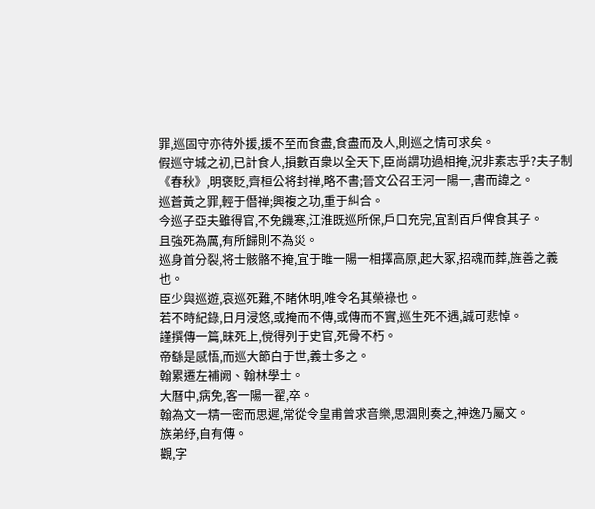罪,巡固守亦待外援,援不至而食盡,食盡而及人,則巡之情可求矣。
假巡守城之初,已計食人,損數百衆以全天下,臣尚謂功過相掩,況非素志乎?夫子制《春秋》,明褒貶,齊桓公将封禅,略不書;晉文公召王河一陽一,書而諱之。
巡蒼黃之罪,輕于僭禅;興複之功,重于糾合。
今巡子亞夫雖得官,不免饑寒,江淮既巡所保,戶口充完,宜割百戶俾食其子。
且強死為厲,有所歸則不為災。
巡身首分裂,将士骸骼不掩,宜于睢一陽一相擇高原,起大冢,招魂而葬,旌善之義也。
臣少與巡遊,哀巡死難,不睹休明,唯令名其榮祿也。
若不時紀錄,日月浸悠,或掩而不傳,或傳而不實,巡生死不遇,誠可悲悼。
謹撰傳一篇,昧死上,傥得列于史官,死骨不朽。
帝繇是感悟,而巡大節白于世,義士多之。
翰累遷左補阙、翰林學士。
大曆中,病免,客一陽一翟,卒。
翰為文一精一密而思遲,常從令皇甫曾求音樂,思涸則奏之,神逸乃屬文。
族弟纾,自有傳。
觀,字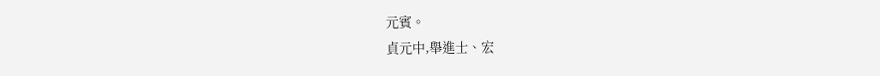元賓。
貞元中,舉進士、宏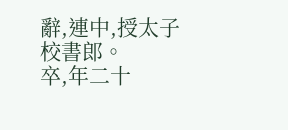辭,連中,授太子校書郎。
卒,年二十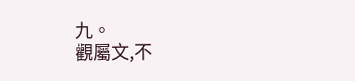九。
觀屬文,不